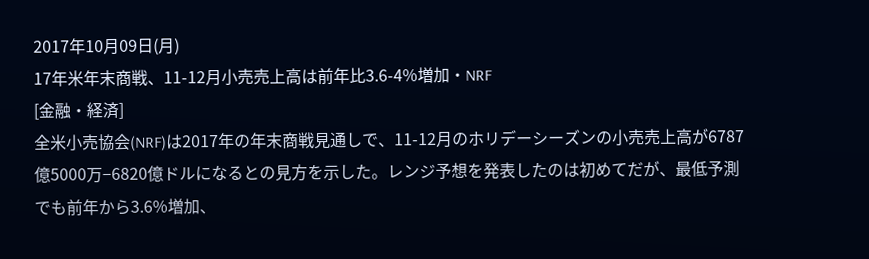2017年10月09日(月)
17年米年末商戦、11-12月小売売上高は前年比3.6-4%増加・NRF
[金融・経済]
全米小売協会(NRF)は2017年の年末商戦見通しで、11-12月のホリデーシーズンの小売売上高が6787億5000万−6820億ドルになるとの見方を示した。レンジ予想を発表したのは初めてだが、最低予測でも前年から3.6%増加、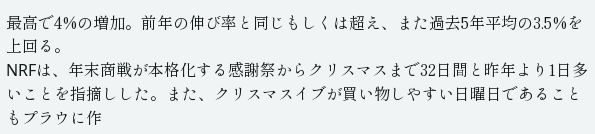最高で4%の増加。前年の伸び率と同じもしくは超え、また過去5年平均の3.5%を上回る。
NRFは、年末商戦が本格化する感謝祭からクリスマスまで32日間と昨年より1日多いことを指摘しした。また、クリスマスイブが買い物しやすい日曜日であることもプラウに作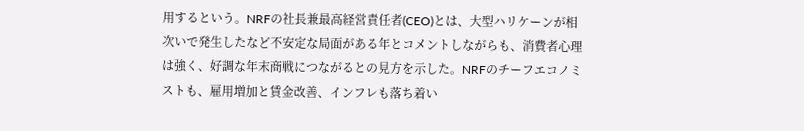用するという。NRFの社長兼最高経営責任者(CEO)とは、大型ハリケーンが相次いで発生したなど不安定な局面がある年とコメントしながらも、消費者心理は強く、好調な年末商戦につながるとの見方を示した。NRFのチーフエコノミストも、雇用増加と賃金改善、インフレも落ち着い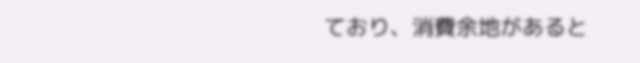ており、消費余地があると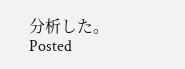分析した。
Posted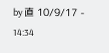by 直 10/9/17 - 14:34